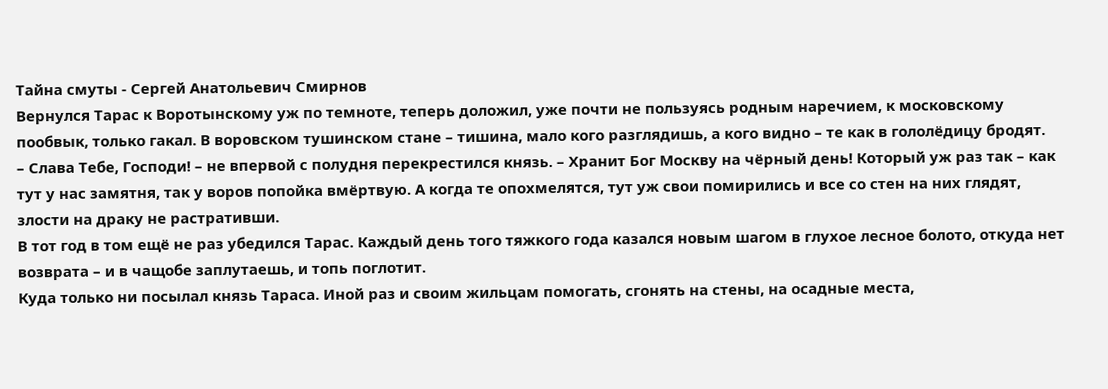Тайна смуты - Сергей Анатольевич Смирнов
Вернулся Тарас к Воротынскому уж по темноте, теперь доложил, уже почти не пользуясь родным наречием, к московскому пообвык, только гакал. В воровском тушинском стане – тишина, мало кого разглядишь, а кого видно – те как в гололёдицу бродят.
– Слава Тебе, Господи! – не впервой с полудня перекрестился князь. – Хранит Бог Москву на чёрный день! Который уж раз так – как тут у нас замятня, так у воров попойка вмёртвую. А когда те опохмелятся, тут уж свои помирились и все со стен на них глядят, злости на драку не растративши.
В тот год в том ещё не раз убедился Тарас. Каждый день того тяжкого года казался новым шагом в глухое лесное болото, откуда нет возврата – и в чащобе заплутаешь, и топь поглотит.
Куда только ни посылал князь Тараса. Иной раз и своим жильцам помогать, сгонять на стены, на осадные места,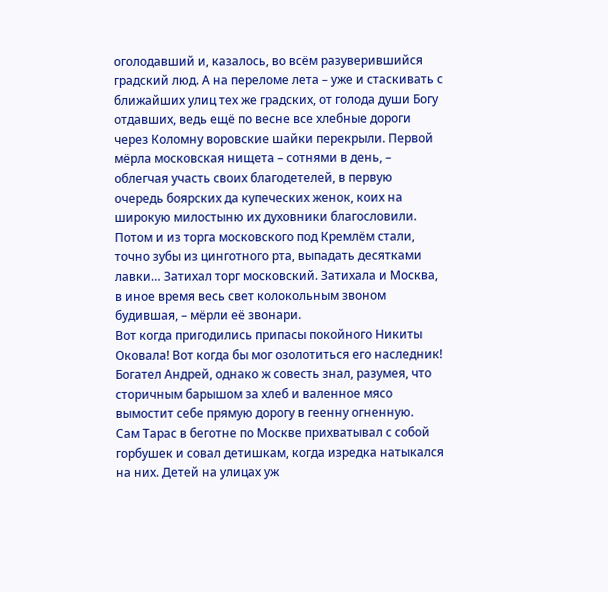оголодавший и, казалось, во всём разуверившийся градский люд. А на переломе лета – уже и стаскивать с ближайших улиц тех же градских, от голода души Богу отдавших, ведь ещё по весне все хлебные дороги через Коломну воровские шайки перекрыли. Первой мёрла московская нищета – сотнями в день, – облегчая участь своих благодетелей, в первую очередь боярских да купеческих женок, коих на широкую милостыню их духовники благословили. Потом и из торга московского под Кремлём стали, точно зубы из цинготного рта, выпадать десятками лавки… Затихал торг московский. Затихала и Москва, в иное время весь свет колокольным звоном будившая, – мёрли её звонари.
Вот когда пригодились припасы покойного Никиты Оковала! Вот когда бы мог озолотиться его наследник! Богател Андрей, однако ж совесть знал, разумея, что сторичным барышом за хлеб и валенное мясо вымостит себе прямую дорогу в геенну огненную.
Сам Тарас в беготне по Москве прихватывал с собой горбушек и совал детишкам, когда изредка натыкался на них. Детей на улицах уж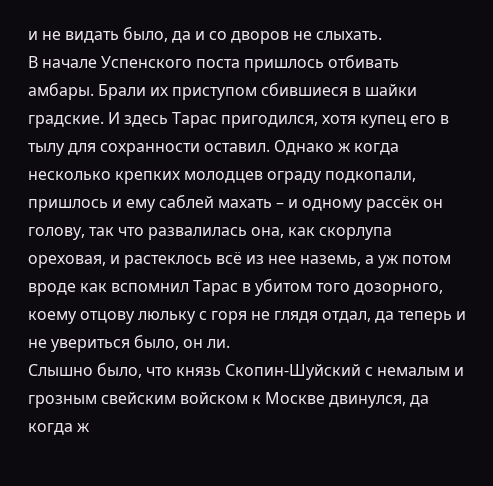и не видать было, да и со дворов не слыхать.
В начале Успенского поста пришлось отбивать амбары. Брали их приступом сбившиеся в шайки градские. И здесь Тарас пригодился, хотя купец его в тылу для сохранности оставил. Однако ж когда несколько крепких молодцев ограду подкопали, пришлось и ему саблей махать – и одному рассёк он голову, так что развалилась она, как скорлупа ореховая, и растеклось всё из нее наземь, а уж потом вроде как вспомнил Тарас в убитом того дозорного, коему отцову люльку с горя не глядя отдал, да теперь и не увериться было, он ли.
Слышно было, что князь Скопин-Шуйский с немалым и грозным свейским войском к Москве двинулся, да когда ж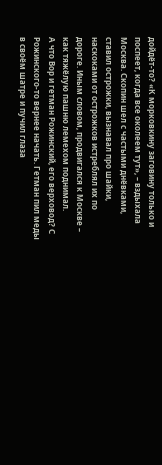дойдёт-то? «К морковкину заговину только и поспеет, когда все околеем тут», – вздыхала Москва. Скопин шел с частыми днёвками, ставил острожки, вызнавал про шайки, наскоками от острожков истреблял их по дороге. Иным словом, продвигался к Москве – как тяжёлую пашню лемехом поднимал.
А что Вор и гетман Рожинский, его верховод? С Рожинского-то вернее начать. Гетман пил меды в своём шатре и пучил глаза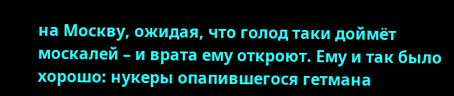на Москву, ожидая, что голод таки доймёт москалей – и врата ему откроют. Ему и так было хорошо: нукеры опапившегося гетмана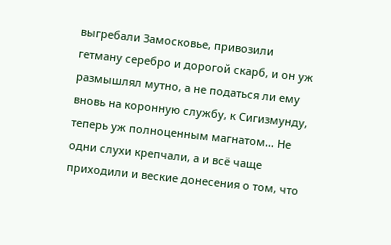выгребали Замосковье, привозили гетману серебро и дорогой скарб, и он уж размышлял мутно, а не податься ли ему вновь на коронную службу, к Сигизмунду, теперь уж полноценным магнатом… Не одни слухи крепчали, а и всё чаще приходили и веские донесения о том, что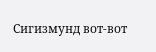Сигизмунд вот-вот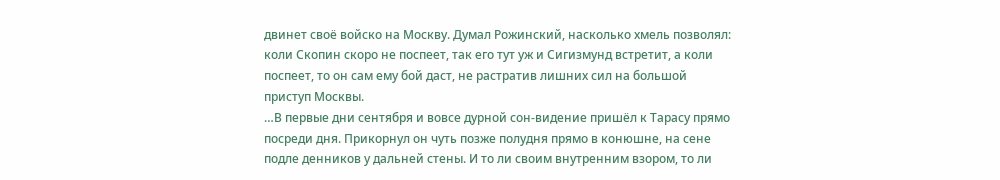двинет своё войско на Москву. Думал Рожинский, насколько хмель позволял: коли Скопин скоро не поспеет, так его тут уж и Сигизмунд встретит, а коли поспеет, то он сам ему бой даст, не растратив лишних сил на большой приступ Москвы.
…В первые дни сентября и вовсе дурной сон-видение пришёл к Тарасу прямо посреди дня. Прикорнул он чуть позже полудня прямо в конюшне, на сене подле денников у дальней стены. И то ли своим внутренним взором, то ли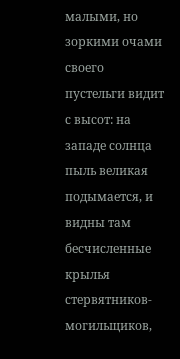малыми, но зоркими очами своего пустельги видит с высот: на западе солнца пыль великая подымается, и видны там бесчисленные крылья стервятников-могильщиков,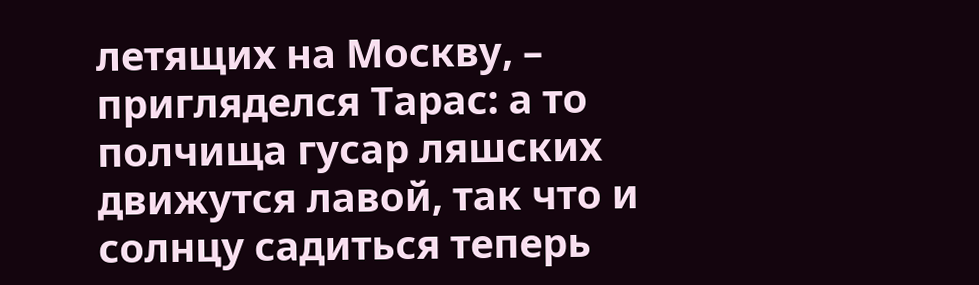летящих на Москву, – пригляделся Тарас: а то полчища гусар ляшских движутся лавой, так что и солнцу садиться теперь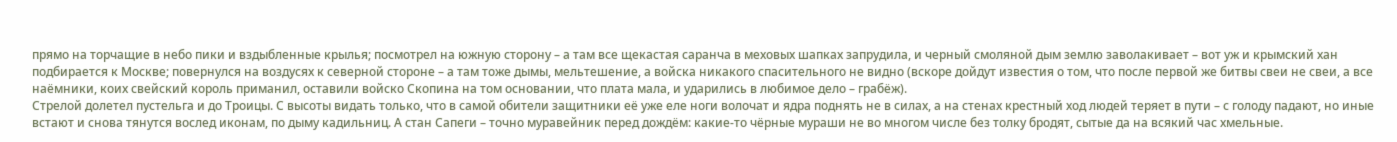прямо на торчащие в небо пики и вздыбленные крылья; посмотрел на южную сторону – а там все щекастая саранча в меховых шапках запрудила, и черный смоляной дым землю заволакивает – вот уж и крымский хан подбирается к Москве; повернулся на воздусях к северной стороне – а там тоже дымы, мельтешение, а войска никакого спасительного не видно (вскоре дойдут известия о том, что после первой же битвы свеи не свеи, а все наёмники, коих свейский король приманил, оставили войско Скопина на том основании, что плата мала, и ударились в любимое дело – грабёж).
Стрелой долетел пустельга и до Троицы. С высоты видать только, что в самой обители защитники её уже еле ноги волочат и ядра поднять не в силах, а на стенах крестный ход людей теряет в пути – с голоду падают, но иные встают и снова тянутся вослед иконам, по дыму кадильниц. А стан Сапеги – точно муравейник перед дождём: какие-то чёрные мураши не во многом числе без толку бродят, сытые да на всякий час хмельные.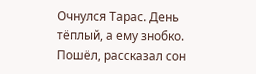Очнулся Тарас. День тёплый, а ему знобко. Пошёл, рассказал сон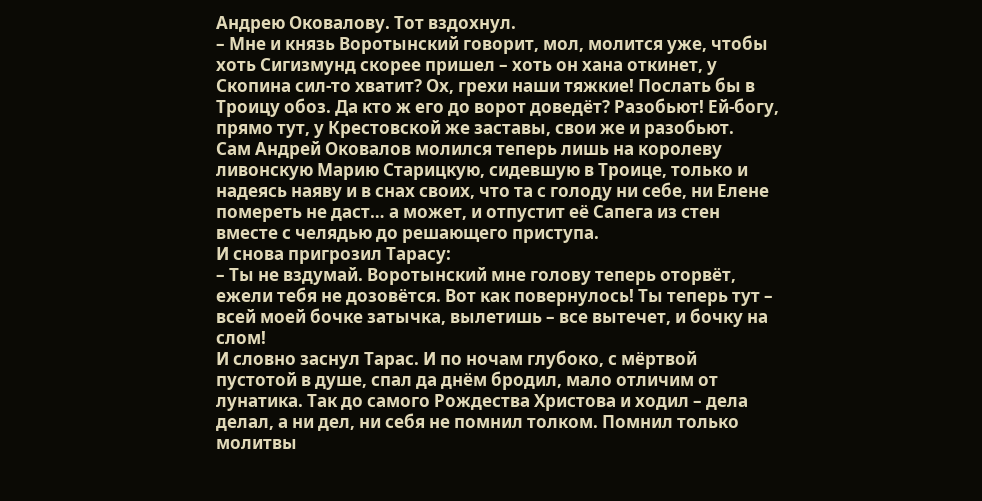Андрею Оковалову. Тот вздохнул.
– Мне и князь Воротынский говорит, мол, молится уже, чтобы хоть Сигизмунд скорее пришел – хоть он хана откинет, у Скопина сил-то хватит? Ох, грехи наши тяжкие! Послать бы в Троицу обоз. Да кто ж его до ворот доведёт? Разобьют! Ей-богу, прямо тут, у Крестовской же заставы, свои же и разобьют.
Сам Андрей Оковалов молился теперь лишь на королеву ливонскую Марию Старицкую, сидевшую в Троице, только и надеясь наяву и в снах своих, что та с голоду ни себе, ни Елене помереть не даст… а может, и отпустит её Сапега из стен вместе с челядью до решающего приступа.
И снова пригрозил Тарасу:
– Ты не вздумай. Воротынский мне голову теперь оторвёт, ежели тебя не дозовётся. Вот как повернулось! Ты теперь тут – всей моей бочке затычка, вылетишь – все вытечет, и бочку на слом!
И словно заснул Тарас. И по ночам глубоко, с мёртвой пустотой в душе, спал да днём бродил, мало отличим от лунатика. Так до самого Рождества Христова и ходил – дела делал, а ни дел, ни себя не помнил толком. Помнил только молитвы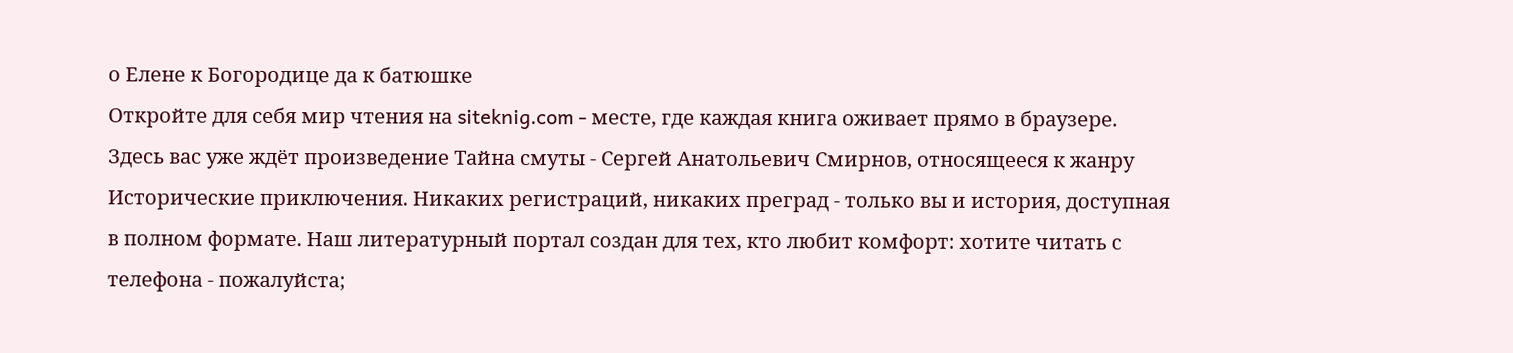о Елене к Богородице да к батюшке
Откройте для себя мир чтения на siteknig.com - месте, где каждая книга оживает прямо в браузере. Здесь вас уже ждёт произведение Тайна смуты - Сергей Анатольевич Смирнов, относящееся к жанру Исторические приключения. Никаких регистраций, никаких преград - только вы и история, доступная в полном формате. Наш литературный портал создан для тех, кто любит комфорт: хотите читать с телефона - пожалуйста;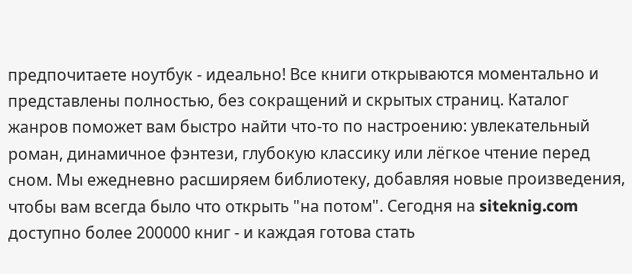предпочитаете ноутбук - идеально! Все книги открываются моментально и представлены полностью, без сокращений и скрытых страниц. Каталог жанров поможет вам быстро найти что-то по настроению: увлекательный роман, динамичное фэнтези, глубокую классику или лёгкое чтение перед сном. Мы ежедневно расширяем библиотеку, добавляя новые произведения, чтобы вам всегда было что открыть "на потом". Сегодня на siteknig.com доступно более 200000 книг - и каждая готова стать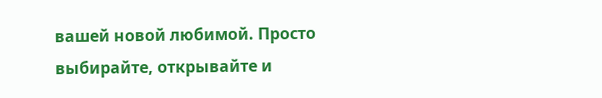вашей новой любимой. Просто выбирайте, открывайте и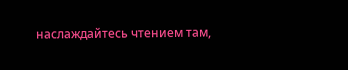наслаждайтесь чтением там,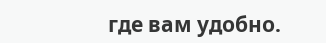где вам удобно.